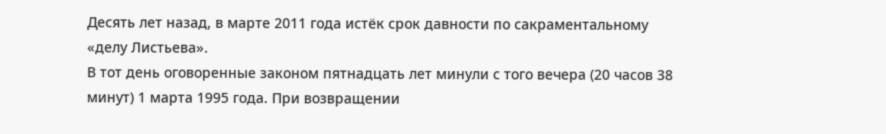Десять лет назад, в марте 2011 года истёк срок давности по сакраментальному «делу Листьева».
В тот день оговоренные законом пятнадцать лет минули с того вечера (20 часов 38 минут) 1 марта 1995 года. При возвращении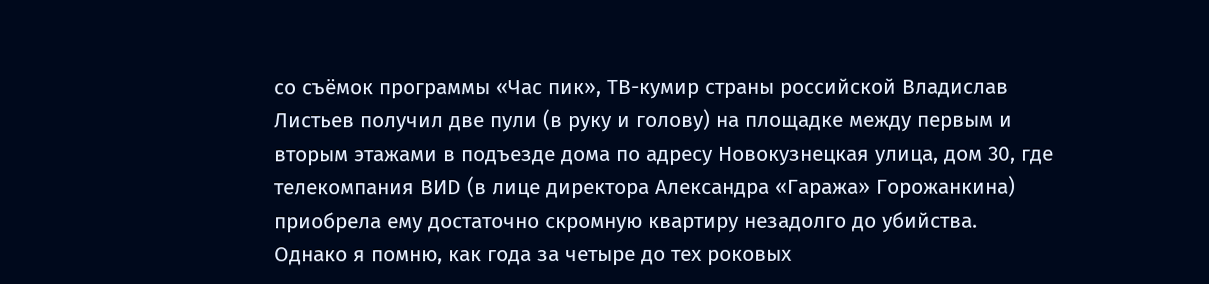со съёмок программы «Час пик», ТВ-кумир страны российской Владислав Листьев получил две пули (в руку и голову) на площадке между первым и вторым этажами в подъезде дома по адресу Новокузнецкая улица, дом 30, где телекомпания ВИD (в лице директора Александра «Гаража» Горожанкина) приобрела ему достаточно скромную квартиру незадолго до убийства.
Однако я помню, как года за четыре до тех роковых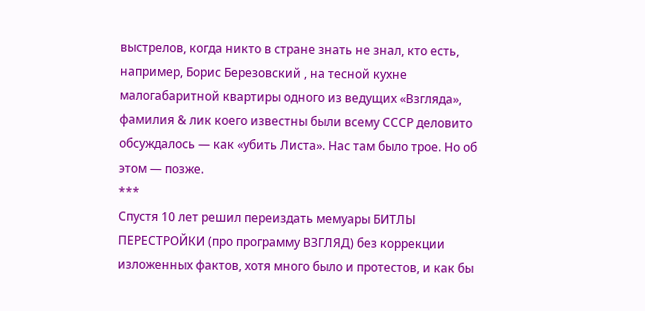выстрелов, когда никто в стране знать не знал, кто есть, например, Борис Березовский , на тесной кухне малогабаритной квартиры одного из ведущих «Взгляда», фамилия & лик коего известны были всему СССР деловито обсуждалось — как «убить Листа». Нас там было трое. Но об этом — позже.
***
Спустя 10 лет решил переиздать мемуары БИТЛЫ ПЕРЕСТРОЙКИ (про программу ВЗГЛЯД) без коррекции изложенных фактов, хотя много было и протестов, и как бы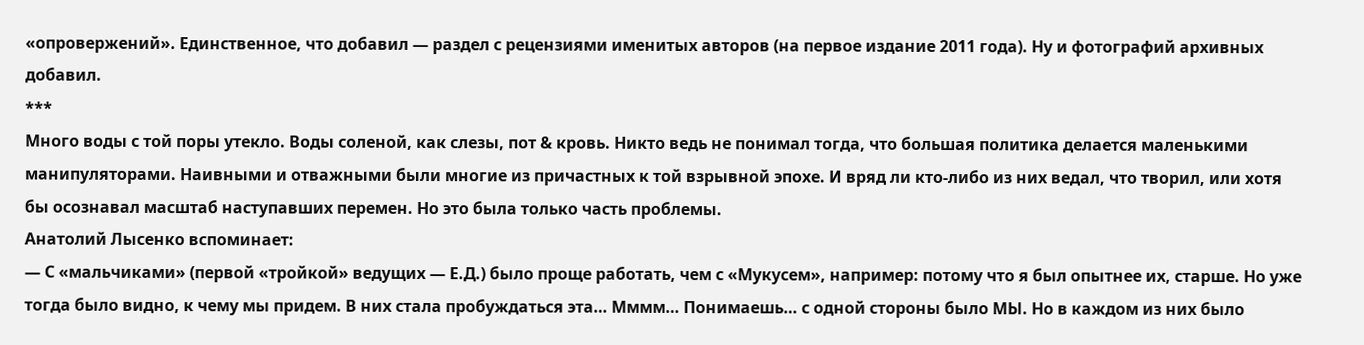«опровержений». Единственное, что добавил — раздел с рецензиями именитых авторов (на первое издание 2011 года). Ну и фотографий архивных добавил.
***
Много воды с той поры утекло. Воды соленой, как слезы, пот & кровь. Никто ведь не понимал тогда, что большая политика делается маленькими манипуляторами. Наивными и отважными были многие из причастных к той взрывной эпохе. И вряд ли кто-либо из них ведал, что творил, или хотя бы осознавал масштаб наступавших перемен. Но это была только часть проблемы.
Анатолий Лысенко вспоминает:
— С «мальчиками» (первой «тройкой» ведущих — Е.Д.) было проще работать, чем с «Мукусем», например: потому что я был опытнее их, старше. Но уже тогда было видно, к чему мы придем. В них стала пробуждаться эта… Мммм… Понимаешь… с одной стороны было МЫ. Но в каждом из них было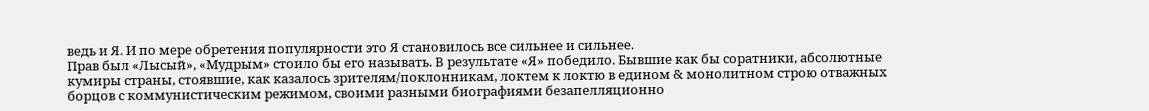ведь и Я. И по мере обретения популярности это Я становилось все сильнее и сильнее.
Прав был «Лысый», «Мудрым» стоило бы его называть. В результате «Я» победило. Бывшие как бы соратники, абсолютные кумиры страны, стоявшие, как казалось зрителям/поклонникам, локтем к локтю в едином & монолитном строю отважных борцов с коммунистическим режимом, своими разными биографиями безапелляционно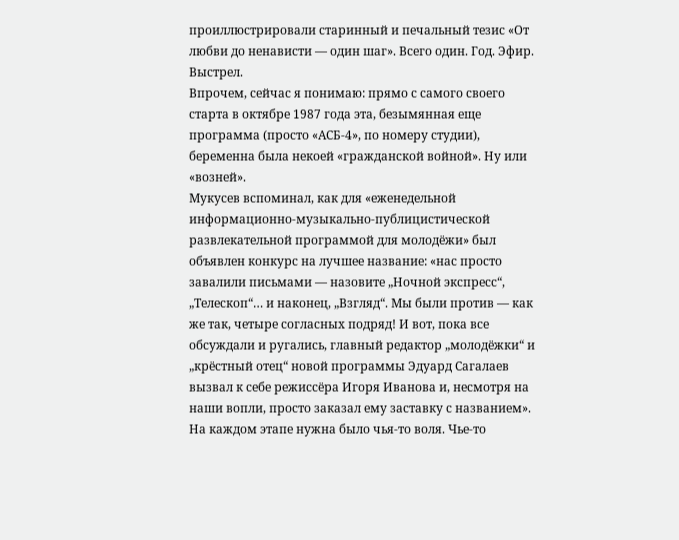проиллюстрировали старинный и печальный тезис «От любви до ненависти — один шаг». Всего один. Год. Эфир. Выстрел.
Впрочем, сейчас я понимаю: прямо с самого своего старта в октябре 1987 года эта, безымянная еще программа (просто «АСБ-4», по номеру студии), беременна была некоей «гражданской войной». Ну или «возней».
Мукусев вспоминал, как для «еженедельной информационно-музыкально-публицистической развлекательной программой для молодёжи» был объявлен конкурс на лучшее название: «нас просто завалили письмами — назовите „Ночной экспресс“, „Телескоп“… и наконец, „Взгляд“. Мы были против — как же так, четыре согласных подряд! И вот, пока все обсуждали и ругались, главный редактор „молодёжки“ и „крёстный отец“ новой программы Эдуард Сагалаев вызвал к себе режиссёра Игоря Иванова и, несмотря на наши вопли, просто заказал ему заставку с названием».
На каждом этапе нужна было чья-то воля. Чье-то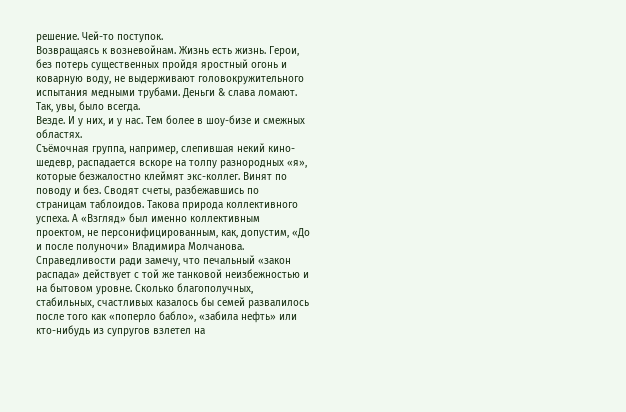решение. Чей-то поступок.
Возвращаясь к возневойнам. Жизнь есть жизнь. Герои, без потерь существенных пройдя яростный огонь и коварную воду, не выдерживают головокружительного испытания медными трубами. Деньги & слава ломают.
Так, увы, было всегда.
Везде. И у них, и у нас. Тем более в шоу-бизе и смежных областях.
Съёмочная группа, например, слепившая некий кино-шедевр, распадается вскоре на толпу разнородных «я», которые безжалостно клеймят экс-коллег. Винят по поводу и без. Сводят счеты, разбежавшись по страницам таблоидов. Такова природа коллективного успеха. А «Взгляд» был именно коллективным проектом, не персонифицированным, как, допустим, «До и после полуночи» Владимира Молчанова.
Справедливости ради замечу, что печальный «закон распада» действует с той же танковой неизбежностью и на бытовом уровне. Сколько благополучных, стабильных, счастливых казалось бы семей развалилось после того как «поперло бабло», «забила нефть» или кто-нибудь из супругов взлетел на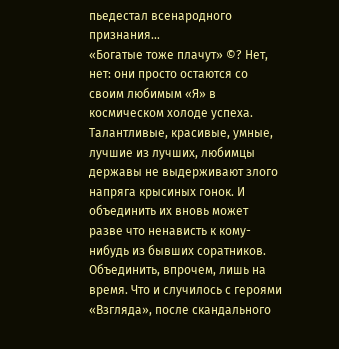пьедестал всенародного признания…
«Богатые тоже плачут» ©? Нет, нет: они просто остаются со своим любимым «Я» в космическом холоде успеха.
Талантливые, красивые, умные, лучшие из лучших, любимцы державы не выдерживают злого напряга крысиных гонок. И объединить их вновь может разве что ненависть к кому-нибудь из бывших соратников.
Объединить, впрочем, лишь на время. Что и случилось с героями «Взгляда», после скандального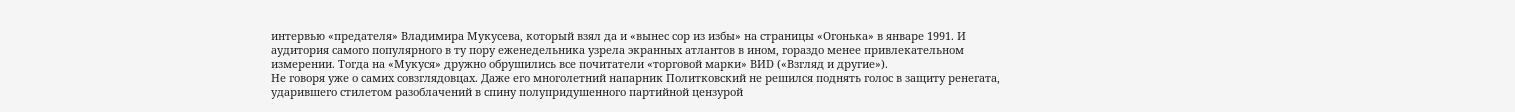интервью «предателя» Владимира Мукусева, который взял да и «вынес сор из избы» на страницы «Огонька» в январе 1991. И аудитория самого популярного в ту пору еженедельника узрела экранных атлантов в ином, гораздо менее привлекательном измерении. Тогда на «Мукуся» дружно обрушились все почитатели «торговой марки» ВИD («Взгляд и другие»).
Не говоря уже о самих совзглядовцах. Даже его многолетний напарник Политковский не решился поднять голос в защиту ренегата, ударившего стилетом разоблачений в спину полупридушенного партийной цензурой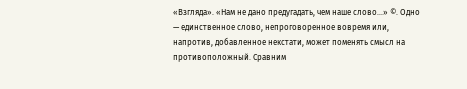«Взгляда». «Нам не дано предугадать, чем наше слово…» ©. Одно — единственное слово, непроговоренное вовремя или, напротив, добавленное некстати, может поменять смысл на противоположный. Сравним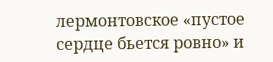лермонтовское «пустое сердце бьется ровно» и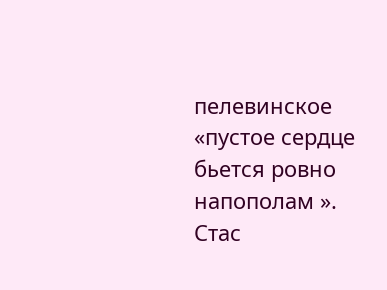пелевинское «пустое сердце бьется ровно напополам ».
Стас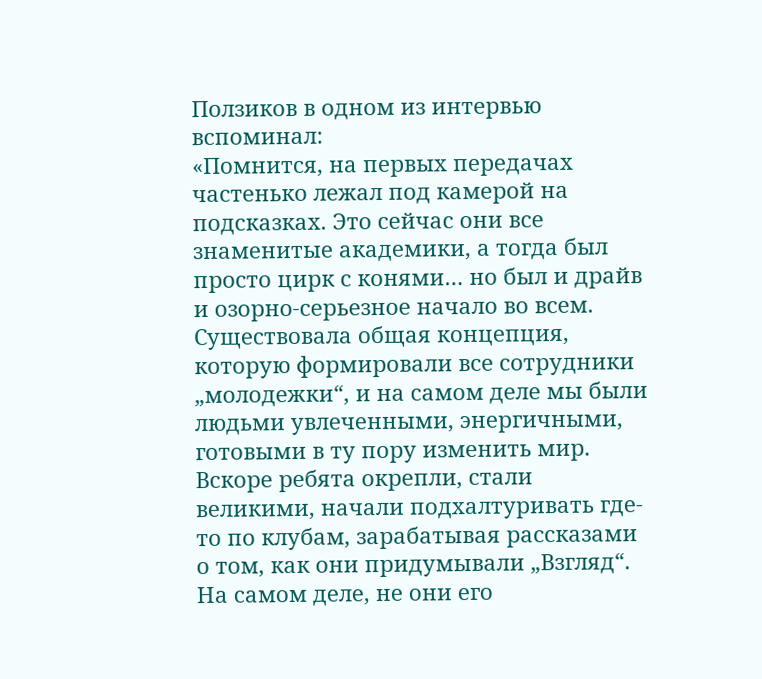Ползиков в одном из интервью вспоминал:
«Помнится, на первых передачах частенько лежал под камерой на подсказках. Это сейчас они все знаменитые академики, а тогда был просто цирк с конями… но был и драйв и озорно-серьезное начало во всем. Существовала общая концепция, которую формировали все сотрудники „молодежки“, и на самом деле мы были людьми увлеченными, энергичными, готовыми в ту пору изменить мир. Вскоре ребята окрепли, стали великими, начали подхалтуривать где-то по клубам, зарабатывая рассказами о том, как они придумывали „Взгляд“. На самом деле, не они его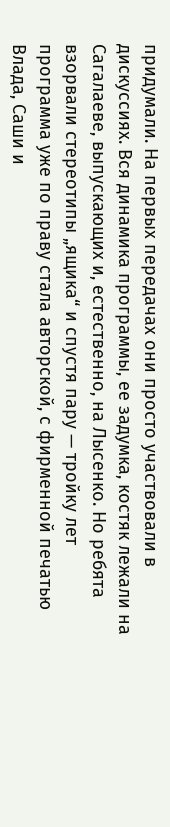придумали. На первых передачах они просто участвовали в дискуссиях. Вся динамика программы, ее задумка, костяк лежали на Сагалаеве, выпускающих и, естественно, на Лысенко. Но ребята взорвали стереотипы „ящика“ и спустя пару — тройку лет программа уже по праву стала авторской, с фирменной печатью Влада, Саши и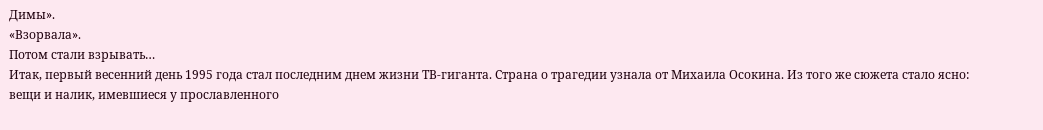Димы».
«Взорвала».
Потом стали взрывать…
Итак, первый весенний день 1995 года стал последним днем жизни ТВ-гиганта. Страна о трагедии узнала от Михаила Осокина. Из того же сюжета стало ясно: вещи и налик, имевшиеся у прославленного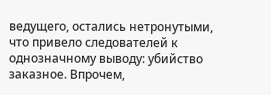ведущего, остались нетронутыми, что привело следователей к однозначному выводу: убийство заказное. Впрочем,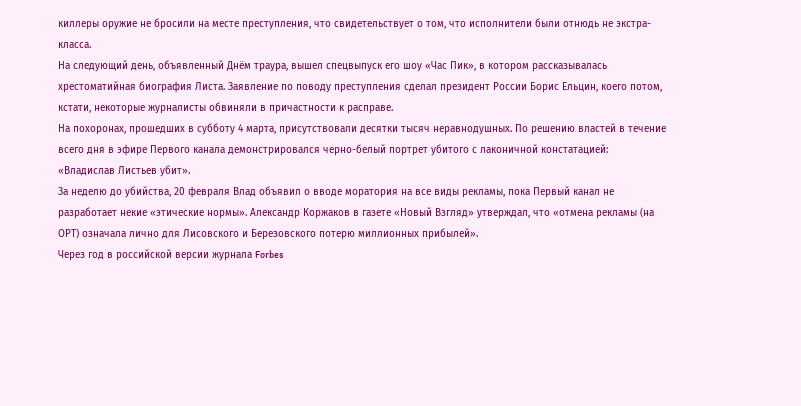киллеры оружие не бросили на месте преступления, что свидетельствует о том, что исполнители были отнюдь не экстра-класса.
На следующий день, объявленный Днём траура, вышел спецвыпуск его шоу «Час Пик», в котором рассказывалась хрестоматийная биография Листа. Заявление по поводу преступления сделал президент России Борис Ельцин, коего потом, кстати, некоторые журналисты обвиняли в причастности к расправе.
На похоронах, прошедших в субботу 4 марта, присутствовали десятки тысяч неравнодушных. По решению властей в течение всего дня в эфире Первого канала демонстрировался черно-белый портрет убитого с лаконичной констатацией:
«Владислав Листьев убит».
За неделю до убийства, 20 февраля Влад объявил о вводе моратория на все виды рекламы, пока Первый канал не разработает некие «этические нормы». Александр Коржаков в газете «Новый Взгляд» утверждал, что «отмена рекламы (на ОРТ) означала лично для Лисовского и Березовского потерю миллионных прибылей».
Через год в российской версии журнала Forbes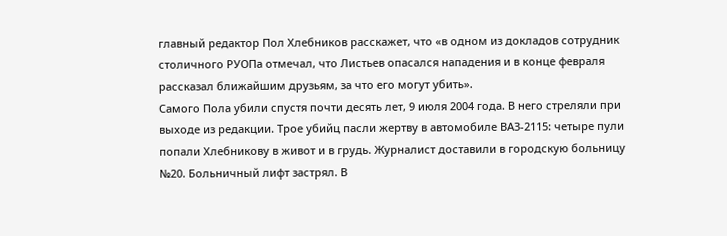главный редактор Пол Хлебников расскажет, что «в одном из докладов сотрудник столичного РУОПа отмечал, что Листьев опасался нападения и в конце февраля рассказал ближайшим друзьям, за что его могут убить».
Самого Пола убили спустя почти десять лет, 9 июля 2004 года. В него стреляли при выходе из редакции. Трое убийц пасли жертву в автомобиле ВАЗ-2115: четыре пули попали Хлебникову в живот и в грудь. Журналист доставили в городскую больницу №20. Больничный лифт застрял. В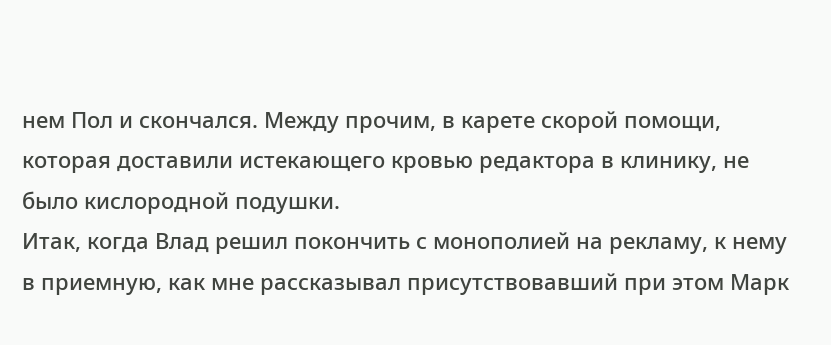нем Пол и скончался. Между прочим, в карете скорой помощи, которая доставили истекающего кровью редактора в клинику, не было кислородной подушки.
Итак, когда Влад решил покончить с монополией на рекламу, к нему в приемную, как мне рассказывал присутствовавший при этом Марк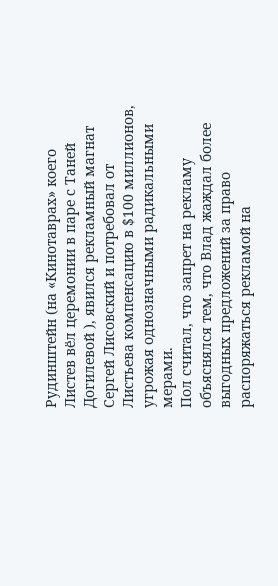Рудинштейн (на «Кинотаврах» коего Листев вёл церемонии в паре с Таней Догилевой ), явился рекламный магнат Сергей Лисовский и потребовал от Листьева компенсацию в $100 миллионов, угрожая однозначными радикальными мерами.
Пол считал, что запрет на рекламу объяснялся тем, что Влад жаждал более выгодных предложений за право распоряжаться рекламой на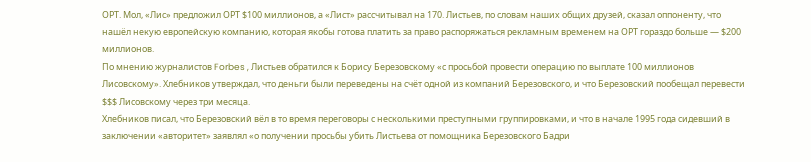ОРТ. Мол, «Лис» предложил ОРТ $100 миллионов, а «Лист» рассчитывал на 170. Листьев, по словам наших общих друзей, сказал оппоненту, что нашёл некую европейскую компанию, которая якобы готова платить за право распоряжаться рекламным временем на ОРТ гораздо больше — $200 миллионов.
По мнению журналистов Forbes , Листьев обратился к Борису Березовскому «с просьбой провести операцию по выплате 100 миллионов Лисовскому». Хлебников утверждал, что деньги были переведены на счёт одной из компаний Березовского, и что Березовский пообещал перевести $$$ Лисовскому через три месяца.
Хлебников писал, что Березовский вёл в то время переговоры с несколькими преступными группировками, и что в начале 1995 года сидевший в заключении «авторитет» заявлял «о получении просьбы убить Листьева от помощника Березовского Бадри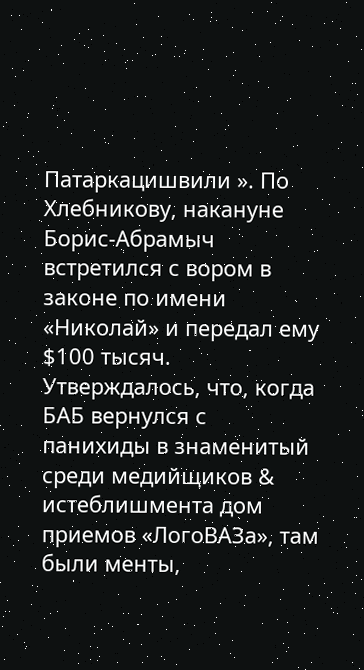Патаркацишвили ». По Хлебникову, накануне Борис-Абрамыч встретился с вором в законе по имени «Николай» и передал ему $100 тысяч. Утверждалось, что, когда БАБ вернулся с панихиды в знаменитый среди медийщиков & истеблишмента дом приемов «ЛогоВАЗа», там были менты,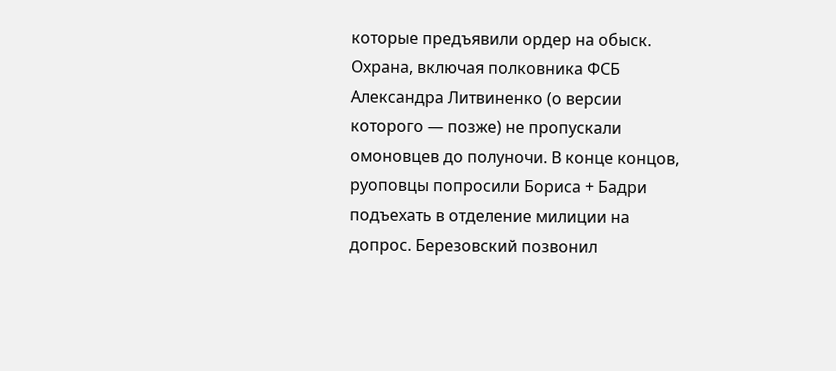которые предъявили ордер на обыск. Охрана, включая полковника ФСБ Александра Литвиненко (о версии которого — позже) не пропускали омоновцев до полуночи. В конце концов, руоповцы попросили Бориса + Бадри подъехать в отделение милиции на допрос. Березовский позвонил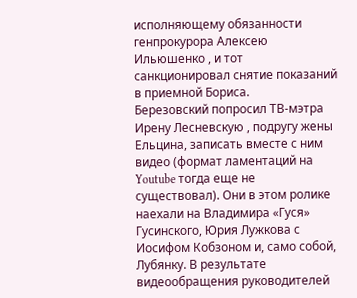исполняющему обязанности генпрокурора Алексею Ильюшенко , и тот санкционировал снятие показаний в приемной Бориса.
Березовский попросил ТВ-мэтра Ирену Лесневскую , подругу жены Ельцина, записать вместе с ним видео (формат ламентаций на Youtube тогда еще не существовал). Они в этом ролике наехали на Владимира «Гуся» Гусинского, Юрия Лужкова с Иосифом Кобзоном и, само собой, Лубянку. В результате видеообращения руководителей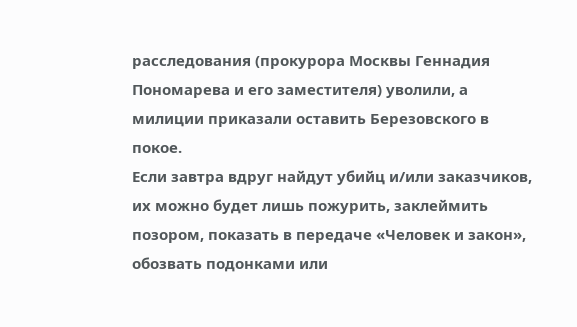расследования (прокурора Москвы Геннадия Пономарева и его заместителя) уволили, а милиции приказали оставить Березовского в покое.
Если завтра вдруг найдут убийц и/или заказчиков, их можно будет лишь пожурить, заклеймить позором, показать в передаче «Человек и закон», обозвать подонками или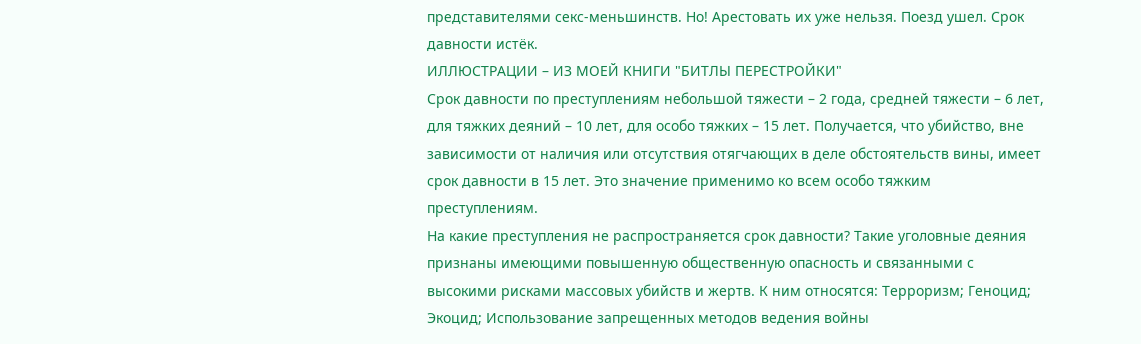представителями секс-меньшинств. Но! Арестовать их уже нельзя. Поезд ушел. Срок давности истёк.
ИЛЛЮСТРАЦИИ – ИЗ МОЕЙ КНИГИ "БИТЛЫ ПЕРЕСТРОЙКИ"
Срок давности по преступлениям небольшой тяжести – 2 года, средней тяжести – 6 лет, для тяжких деяний – 10 лет, для особо тяжких – 15 лет. Получается, что убийство, вне зависимости от наличия или отсутствия отягчающих в деле обстоятельств вины, имеет срок давности в 15 лет. Это значение применимо ко всем особо тяжким преступлениям.
На какие преступления не распространяется срок давности? Такие уголовные деяния признаны имеющими повышенную общественную опасность и связанными с высокими рисками массовых убийств и жертв. К ним относятся: Терроризм; Геноцид; Экоцид; Использование запрещенных методов ведения войны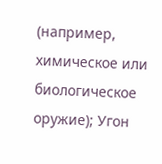(например, химическое или биологическое оружие); Угон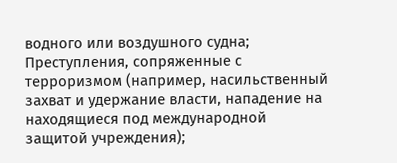водного или воздушного судна; Преступления, сопряженные с терроризмом (например, насильственный захват и удержание власти, нападение на находящиеся под международной защитой учреждения);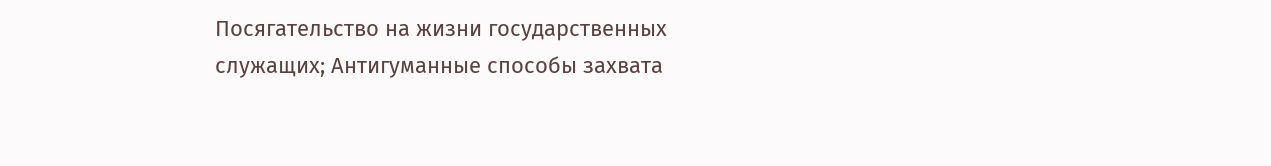Посягательство на жизни государственных служащих; Антигуманные способы захвата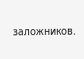заложников.